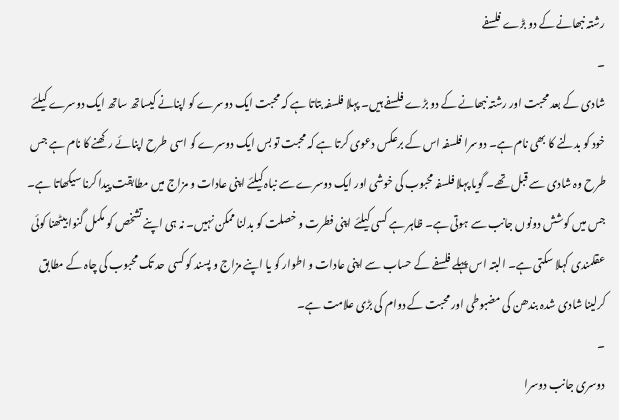رشتہ نبھانے کے دو بڑے فلسفے
۔
شادی کے بعد محبت اور رشتہ نبھانے کے دو بڑے فلسفے ہیں۔ پہلا فلسفہ بتاتا ہے کہ محبت ایک دوسرے کو اپنانے کیساتھ ساتھ ایک دوسرے کیلئے خود کو بدلنے کا بھی نام ہے۔ دوسرا فلسفہ اس کے برعکس دعوی کرتا ہے کہ محبت تو بس ایک دوسرے کو اسی طرح اپنائے رکھنے کا نام ہے جس طرح وہ شادی سے قبل تھے۔ گویا پہلا فلسفہ محبوب کی خوشی اور ایک دوسرے سے نباہ کیلئے اپنی عادات و مزاج میں مطابقت پیدا کرنا سیکھاتا ہے۔ جس میں کوشش دونوں جانب سے ہوتی ہے۔ ظاہر ہے کسی کیلئے اپنی فطرت و خصلت کو بدلنا ممکن نہیں۔ نہ ہی اپنے تشخص کو مکمل گنوا بیٹھنا کوئی عقلمندی کہلا سکتی ہے۔ البتہ اس پہلے فلسفے کے حساب سے اپنی عادات و اطوار کو یا اپنے مزاج و پسند کو کسی حد تک محبوب کی چاہ کے مطابق کرلینا شادی شدہ بندھن کی مضبوطی اور محبت کے دوام کی بڑی علامت ہے۔
۔
دوسری جانب دوسرا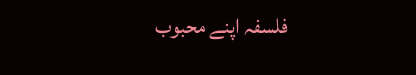فلسفہ اپنے محبوب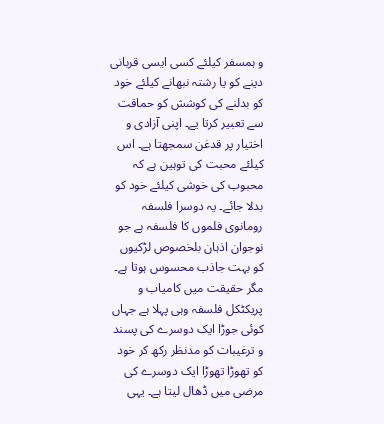و ہمسفر کیلئے کسی ایسی قربانی دینے کو یا رشتہ نبھانے کیلئے خود کو بدلنے کی کوشش کو حماقت سے تعبیر کرتا یے۔ اپنی آزادی و اختیار پر قدغن سمجھتا ہے۔ اس کیلئے محبت کی توہین ہے کہ محبوب کی خوشی کیلئے خود کو بدلا جائے۔ یہ دوسرا فلسفہ رومانوی فلموں کا فلسفہ ہے جو نوجوان اذہان بلخصوص لڑکیوں کو بہت جاذب محسوس ہوتا ہے۔ مگر حقیقت میں کامیاب و پریکٹکل فلسفہ وہی پہلا ہے جہاں کوئی جوڑا ایک دوسرے کی پسند و ترغیبات کو مدنظر رکھ کر خود کو تھوڑا تھوڑا ایک دوسرے کی مرضی میں ڈھال لیتا ہے۔ یہی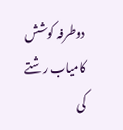دوطرفہ کوشش کامیاب رشتے کی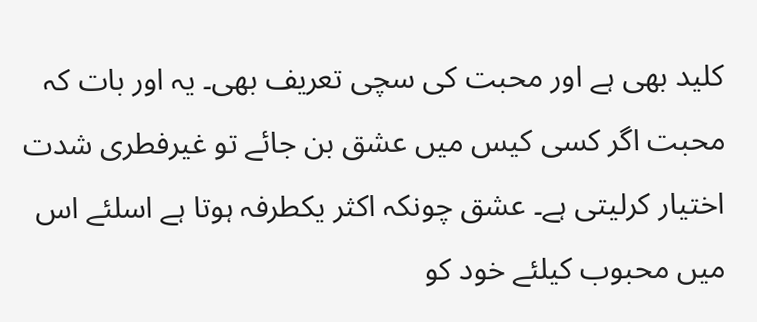کلید بھی ہے اور محبت کی سچی تعریف بھی۔ یہ اور بات کہ محبت اگر کسی کیس میں عشق بن جائے تو غیرفطری شدت اختیار کرلیتی ہے۔ عشق چونکہ اکثر یکطرفہ ہوتا ہے اسلئے اس میں محبوب کیلئے خود کو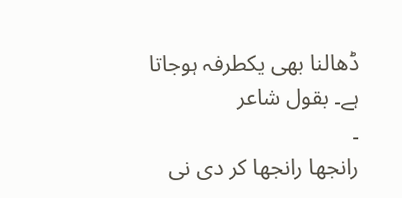ڈھالنا بھی یکطرفہ ہوجاتا ہے۔ بقول شاعر
۔
رانجھا رانجھا کر دی نی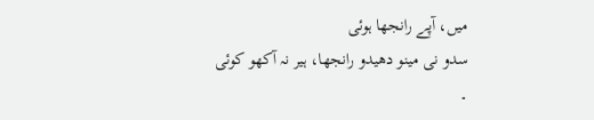میں، آپے رانجھا ہوئی
سدو نی مینو دھیدو رانجھا، ہیر نہ آکھو کوئی
۔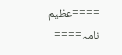====عظیم نامہ====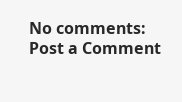No comments:
Post a Comment